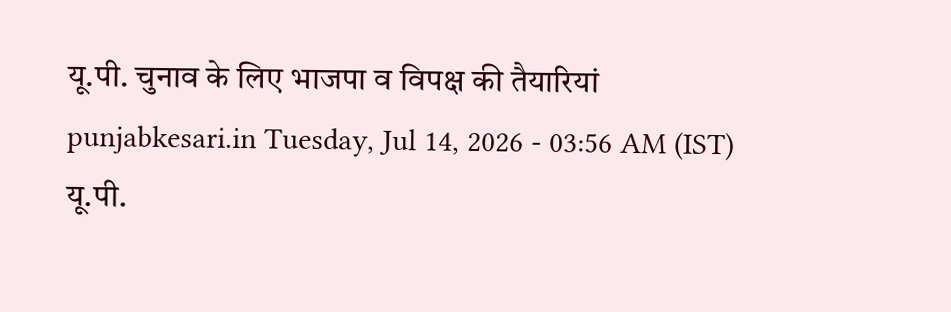यू.पी. चुनाव के लिए भाजपा व विपक्ष की तैयारियां
punjabkesari.in Tuesday, Jul 14, 2026 - 03:56 AM (IST)
यू.पी.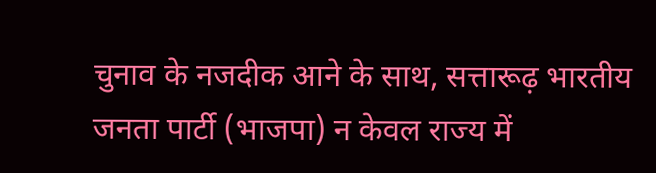चुनाव के नजदीक आने के साथ, सत्तारूढ़ भारतीय जनता पार्टी (भाजपा) न केवल राज्य में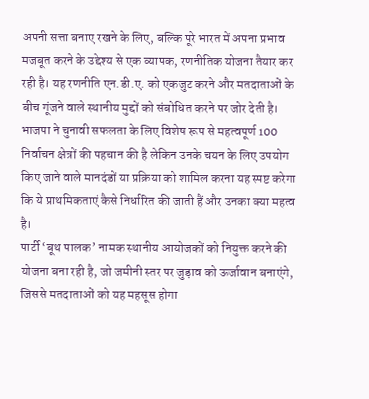अपनी सत्ता बनाए रखने के लिए, बल्कि पूरे भारत में अपना प्रभाव मजबूत करने के उद्देश्य से एक व्यापक, रणनीतिक योजना तैयार कर रही है। यह रणनीति एन.डी.ए. को एकजुट करने और मतदाताओं के बीच गूंजने वाले स्थानीय मुद्दों को संबोधित करने पर जोर देती है। भाजपा ने चुनावी सफलता के लिए विशेष रूप से महत्वपूर्ण 100 निर्वाचन क्षेत्रों की पहचान की है लेकिन उनके चयन के लिए उपयोग किए जाने वाले मानदंडों या प्रक्रिया को शामिल करना यह स्पष्ट करेगा कि ये प्राथमिकताएं कैसे निर्धारित की जाती हैं और उनका क्या महत्व है।
पार्टी ‘बूथ पालक’ नामक स्थानीय आयोजकों को नियुक्त करने की योजना बना रही है, जो जमीनी स्तर पर जुड़ाव को ऊर्जावान बनाएंगे, जिससे मतदाताओं को यह महसूस होगा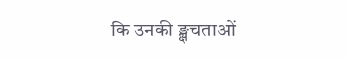कि उनकी ङ्क्षचताओं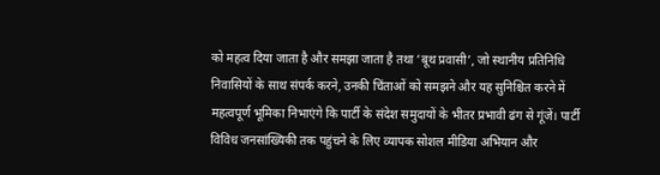को महत्व दिया जाता है और समझा जाता है तथा ‘बूथ प्रवासी’, जो स्थानीय प्रतिनिधि निवासियों के साथ संपर्क करने, उनकी चिंताओं को समझने और यह सुनिश्चित करने में महत्वपूर्ण भूमिका निभाएंगे कि पार्टी के संदेश समुदायों के भीतर प्रभावी ढंग से गूंजें। पार्टी विविध जनसांख्यिकी तक पहुंचने के लिए व्यापक सोशल मीडिया अभियान और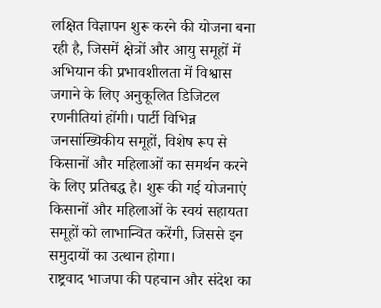लक्षित विज्ञापन शुरू करने की योजना बना रही है, जिसमें क्षेत्रों और आयु समूहों में अभियान की प्रभावशीलता में विश्वास जगाने के लिए अनुकूलित डिजिटल रणनीतियां होंगी। पार्टी विभिन्न जनसांख्यिकीय समूहों, विशेष रूप से किसानों और महिलाओं का समर्थन करने के लिए प्रतिबद्ध है। शुरू की गई योजनाएं किसानों और महिलाओं के स्वयं सहायता समूहों को लाभान्वित करेंगी, जिससे इन समुदायों का उत्थान होगा।
राष्ट्रवाद भाजपा की पहचान और संदेश का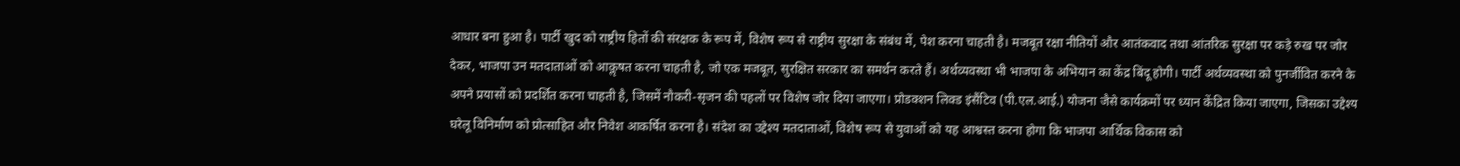आधार बना हुआ है। पार्टी खुद को राष्ट्रीय हितों की संरक्षक के रूप में, विशेष रूप से राष्ट्रीय सुरक्षा के संबंध में, पेश करना चाहती है। मजबूत रक्षा नीतियों और आतंकवाद तथा आंतरिक सुरक्षा पर कड़े रुख पर जोर देकर, भाजपा उन मतदाताओं को आकॢषत करना चाहती है, जो एक मजबूत, सुरक्षित सरकार का समर्थन करते हैं। अर्थव्यवस्था भी भाजपा के अभियान का केंद्र बिंदू होगी। पार्टी अर्थव्यवस्था को पुनर्जीवित करने के अपने प्रयासों को प्रदर्शित करना चाहती है, जिसमें नौकरी-सृजन की पहलों पर विशेष जोर दिया जाएगा। प्रोडक्शन लिक्ड इंसैंटिव (पी.एल.आई.) योजना जैसे कार्यक्रमों पर ध्यान केंद्रित किया जाएगा, जिसका उद्देश्य घरेलू विनिर्माण को प्रोत्साहित और निवेश आकर्षित करना है। संदेश का उद्देश्य मतदाताओं, विशेष रूप से युवाओं को यह आश्वस्त करना होगा कि भाजपा आर्थिक विकास को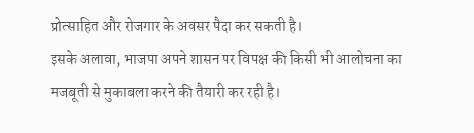प्रोत्साहित और रोजगार के अवसर पैदा कर सकती है।
इसके अलावा, भाजपा अपने शासन पर विपक्ष की किसी भी आलोचना का मजबूती से मुकाबला करने की तैयारी कर रही है।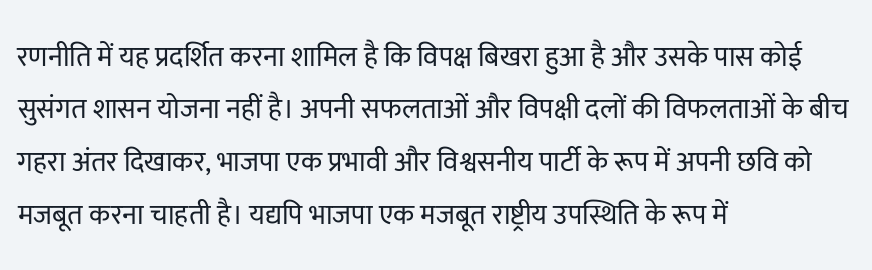रणनीति में यह प्रदर्शित करना शामिल है कि विपक्ष बिखरा हुआ है और उसके पास कोई सुसंगत शासन योजना नहीं है। अपनी सफलताओं और विपक्षी दलों की विफलताओं के बीच गहरा अंतर दिखाकर, भाजपा एक प्रभावी और विश्वसनीय पार्टी के रूप में अपनी छवि को मजबूत करना चाहती है। यद्यपि भाजपा एक मजबूत राष्ट्रीय उपस्थिति के रूप में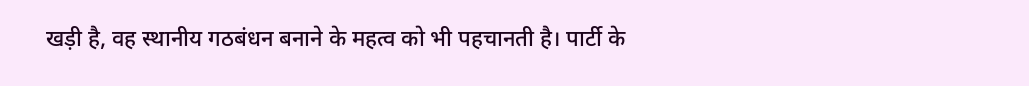खड़ी है, वह स्थानीय गठबंधन बनाने के महत्व को भी पहचानती है। पार्टी के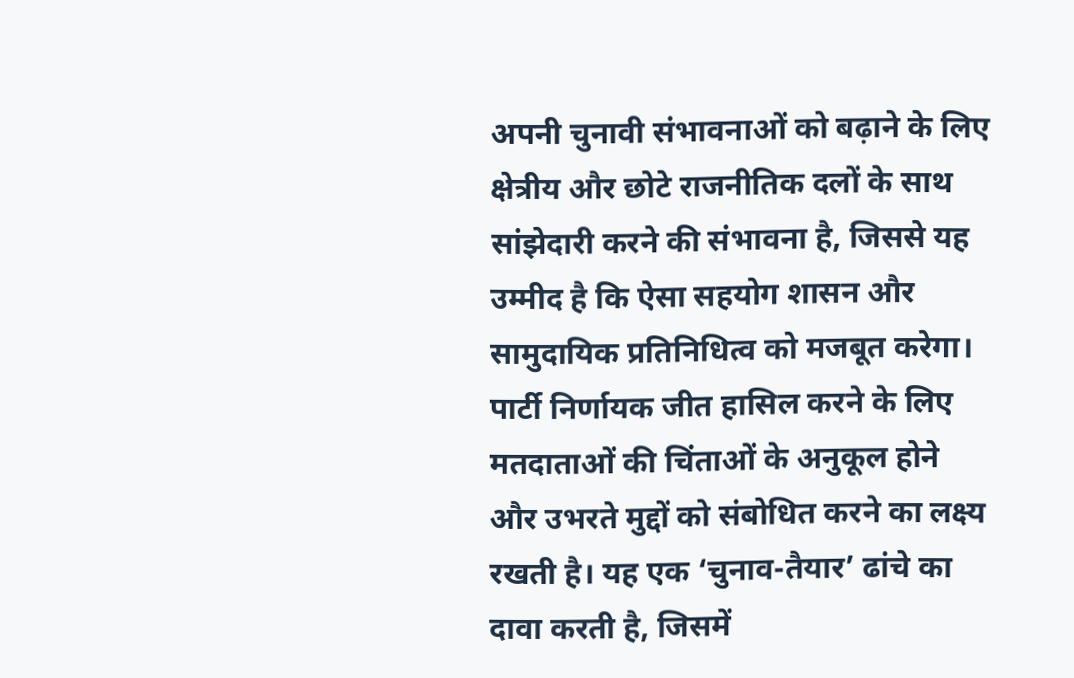अपनी चुनावी संभावनाओं को बढ़ाने के लिए क्षेत्रीय और छोटे राजनीतिक दलों के साथ सांझेदारी करने की संभावना है, जिससे यह उम्मीद है कि ऐसा सहयोग शासन और सामुदायिक प्रतिनिधित्व को मजबूत करेगा।
पार्टी निर्णायक जीत हासिल करने के लिए मतदाताओं की चिंताओं के अनुकूल होने और उभरते मुद्दों को संबोधित करने का लक्ष्य रखती है। यह एक ‘चुनाव-तैयार’ ढांचे का दावा करती है, जिसमें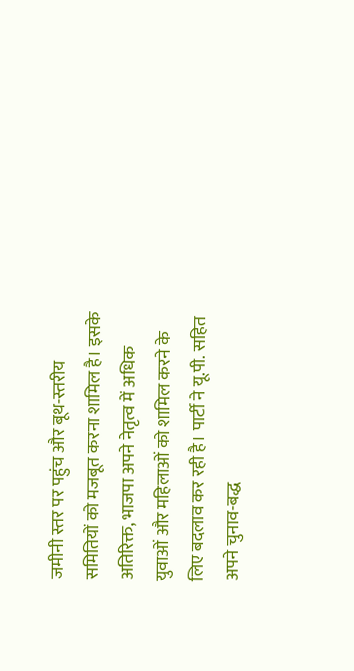जमीनी स्तर पर पहुंच और बूथ-स्तरीय समितियों को मजबूत करना शामिल है। इसके अतिरिक्त, भाजपा अपने नेतृत्व में अधिक युवाओं और महिलाओं को शामिल करने के लिए बदलाव कर रही है। पार्टी ने यू.पी. सहित अपने चुनाव-बद्ध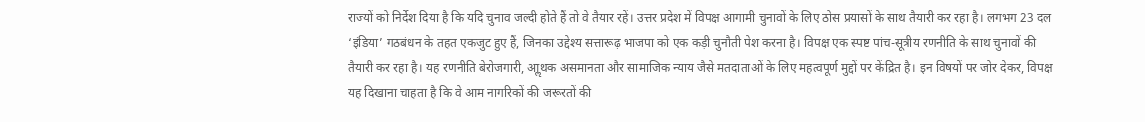राज्यों को निर्देश दिया है कि यदि चुनाव जल्दी होते हैं तो वे तैयार रहें। उत्तर प्रदेश में विपक्ष आगामी चुनावों के लिए ठोस प्रयासों के साथ तैयारी कर रहा है। लगभग 23 दल ‘इंडिया’ गठबंधन के तहत एकजुट हुए हैं, जिनका उद्देश्य सत्तारूढ़ भाजपा को एक कड़ी चुनौती पेश करना है। विपक्ष एक स्पष्ट पांच-सूत्रीय रणनीति के साथ चुनावों की तैयारी कर रहा है। यह रणनीति बेरोजगारी, आॢथक असमानता और सामाजिक न्याय जैसे मतदाताओं के लिए महत्वपूर्ण मुद्दों पर केंद्रित है। इन विषयों पर जोर देकर, विपक्ष यह दिखाना चाहता है कि वे आम नागरिकों की जरूरतों की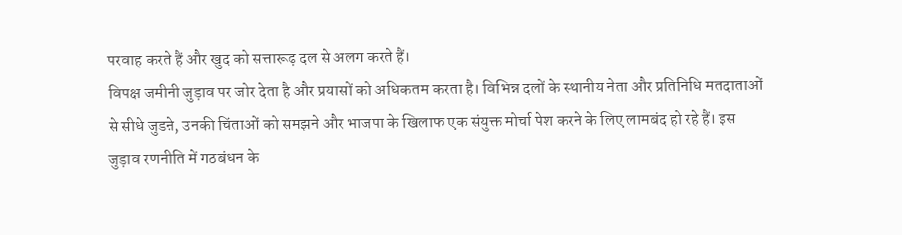परवाह करते हैं और खुद को सत्तारूढ़ दल से अलग करते हैं।
विपक्ष जमीनी जुड़ाव पर जोर देता है और प्रयासों को अधिकतम करता है। विभिन्न दलों के स्थानीय नेता और प्रतिनिधि मतदाताओं से सीधे जुडऩे, उनकी चिंताओं को समझने और भाजपा के खिलाफ एक संयुक्त मोर्चा पेश करने के लिए लामबंद हो रहे हैं। इस जुड़ाव रणनीति में गठबंधन के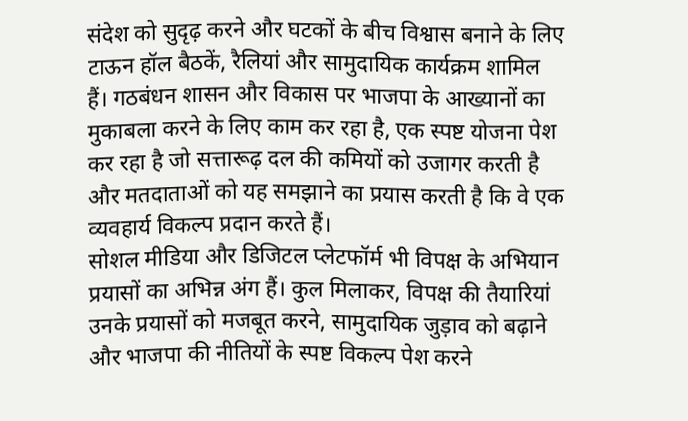संदेश को सुदृढ़ करने और घटकों के बीच विश्वास बनाने के लिए टाऊन हॉल बैठकें, रैलियां और सामुदायिक कार्यक्रम शामिल हैं। गठबंधन शासन और विकास पर भाजपा के आख्यानों का मुकाबला करने के लिए काम कर रहा है, एक स्पष्ट योजना पेश कर रहा है जो सत्तारूढ़ दल की कमियों को उजागर करती है और मतदाताओं को यह समझाने का प्रयास करती है कि वे एक व्यवहार्य विकल्प प्रदान करते हैं।
सोशल मीडिया और डिजिटल प्लेटफॉर्म भी विपक्ष के अभियान प्रयासों का अभिन्न अंग हैं। कुल मिलाकर, विपक्ष की तैयारियां उनके प्रयासों को मजबूत करने, सामुदायिक जुड़ाव को बढ़ाने और भाजपा की नीतियों के स्पष्ट विकल्प पेश करने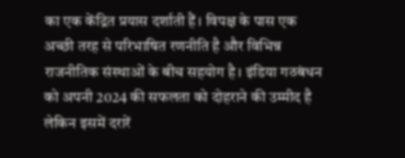का एक केंद्रित प्रयास दर्शाती हैं। विपक्ष के पास एक अच्छी तरह से परिभाषित रणनीति है और विभिन्न राजनीतिक संस्थाओं के बीच सहयोग है। इंडिया गठबंधन को अपनी 2024 की सफलता को दोहराने की उम्मीद है लेकिन इसमें दरारें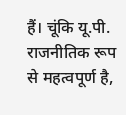हैं। चूंकि यू.पी. राजनीतिक रूप से महत्वपूर्ण है,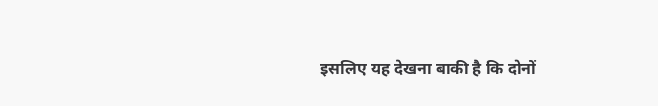इसलिए यह देखना बाकी है कि दोनों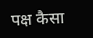पक्ष कैसा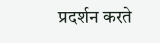प्रदर्शन करते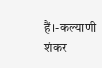हैं।-कल्याणी शंकर